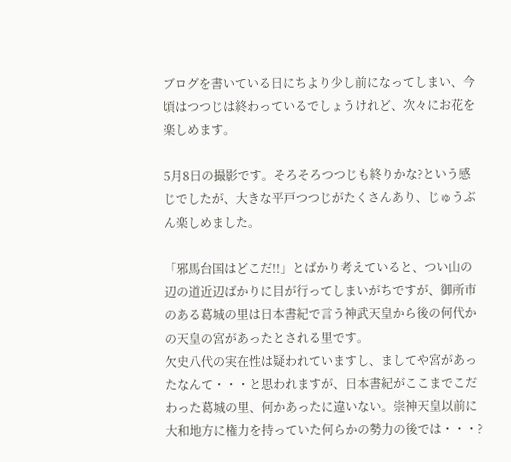ブログを書いている日にちより少し前になってしまい、今頃はつつじは終わっているでしょうけれど、次々にお花を楽しめます。

5月8日の撮影です。そろそろつつじも終りかな?という感じでしたが、大きな平戸つつじがたくさんあり、じゅうぶん楽しめました。

「邪馬台国はどこだ!!」とばかり考えていると、つい山の辺の道近辺ばかりに目が行ってしまいがちですが、御所市のある葛城の里は日本書紀で言う神武天皇から後の何代かの天皇の宮があったとされる里です。
欠史八代の実在性は疑われていますし、ましてや宮があったなんて・・・と思われますが、日本書紀がここまでこだわった葛城の里、何かあったに違いない。崇神天皇以前に大和地方に権力を持っていた何らかの勢力の後では・・・?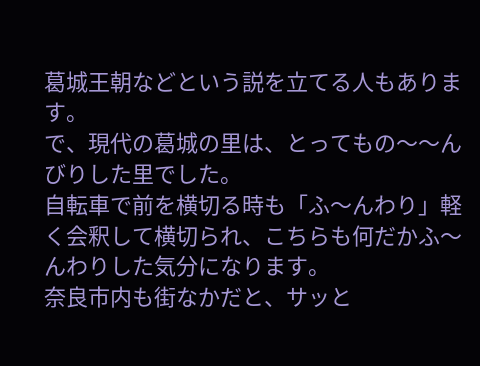葛城王朝などという説を立てる人もあります。
で、現代の葛城の里は、とってもの〜〜んびりした里でした。
自転車で前を横切る時も「ふ〜んわり」軽く会釈して横切られ、こちらも何だかふ〜んわりした気分になります。
奈良市内も街なかだと、サッと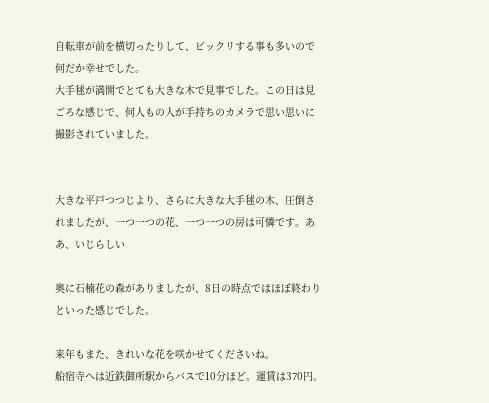自転車が前を横切ったりして、ビックリする事も多いので何だか幸せでした。
大手毬が満開でとても大きな木で見事でした。この日は見ごろな感じで、何人もの人が手持ちのカメラで思い思いに撮影されていました。


大きな平戸つつじより、さらに大きな大手毬の木、圧倒されましたが、一つ一つの花、一つ一つの房は可憐です。ああ、いじらしい

奥に石楠花の森がありましたが、8日の時点ではほぼ終わりといった感じでした。

来年もまた、きれいな花を咲かせてくださいね。
船宿寺へは近鉄御所駅からバスで10分ほど。運賃は370円。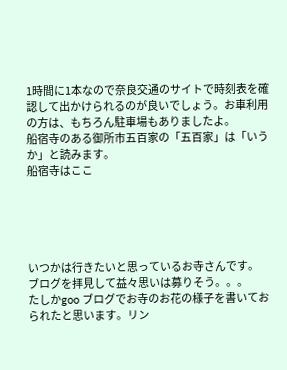1時間に1本なので奈良交通のサイトで時刻表を確認して出かけられるのが良いでしょう。お車利用の方は、もちろん駐車場もありましたよ。
船宿寺のある御所市五百家の「五百家」は「いうか」と読みます。
船宿寺はここ





いつかは行きたいと思っているお寺さんです。
ブログを拝見して益々思いは募りそう。。。
たしかgoo ブログでお寺のお花の様子を書いておられたと思います。リン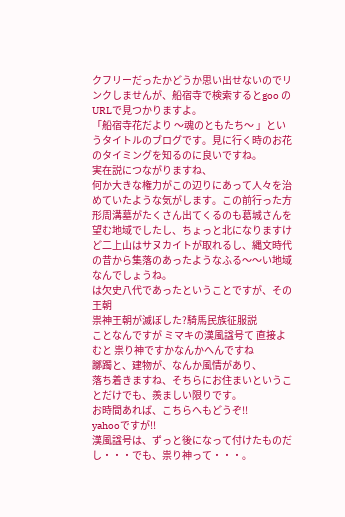クフリーだったかどうか思い出せないのでリンクしませんが、船宿寺で検索するとgoo のURLで見つかりますよ。
「船宿寺花だより 〜魂のともたち〜 」というタイトルのブログです。見に行く時のお花のタイミングを知るのに良いですね。
実在説につながりますね、
何か大きな権力がこの辺りにあって人々を治めていたような気がします。この前行った方形周溝墓がたくさん出てくるのも葛城さんを望む地域でしたし、ちょっと北になりますけど二上山はサヌカイトが取れるし、縄文時代の昔から集落のあったようなふる〜〜い地域なんでしょうね。
は欠史八代であったということですが、その王朝
祟神王朝が滅ぼした?騎馬民族征服説
ことなんですが ミマキの漢風諡号て 直接よむと 祟り神ですかなんかへんですね
躑躅と、建物が、なんか風情があり、
落ち着きますね、そちらにお住まいということだけでも、羨ましい限りです。
お時間あれば、こちらへもどうぞ!!
yahooですが!!
漢風諡号は、ずっと後になって付けたものだし・・・でも、祟り神って・・・。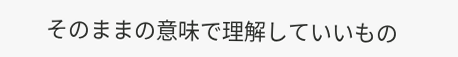そのままの意味で理解していいもの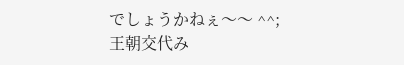でしょうかねぇ〜〜 ^^;
王朝交代み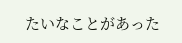たいなことがあった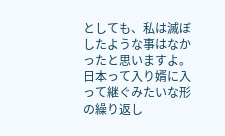としても、私は滅ぼしたような事はなかったと思いますよ。日本って入り婿に入って継ぐみたいな形の繰り返し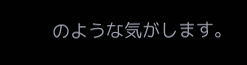のような気がします。